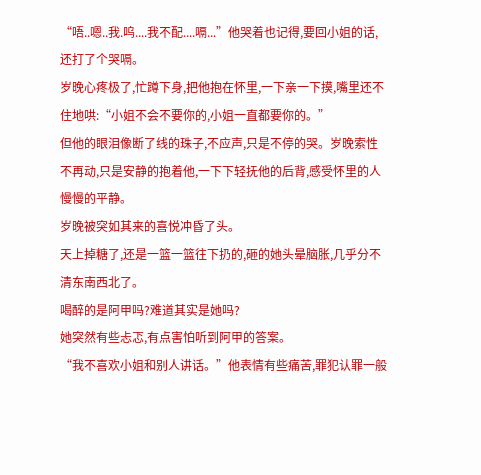“唔..嗯..我.呜....我不配....嗝...”他哭着也记得,要回小姐的话,还打了个哭嗝。
岁晚心疼极了,忙蹲下身,把他抱在怀里,一下亲一下摸,嘴里还不住地哄:“小姐不会不要你的,小姐一直都要你的。”
但他的眼泪像断了线的珠子,不应声,只是不停的哭。岁晚索性不再动,只是安静的抱着他,一下下轻抚他的后背,感受怀里的人慢慢的平静。
岁晚被突如其来的喜悦冲昏了头。
天上掉糖了,还是一篮一篮往下扔的,砸的她头晕脑胀,几乎分不清东南西北了。
喝醉的是阿甲吗?难道其实是她吗?
她突然有些忐忑,有点害怕听到阿甲的答案。
“我不喜欢小姐和别人讲话。”他表情有些痛苦,罪犯认罪一般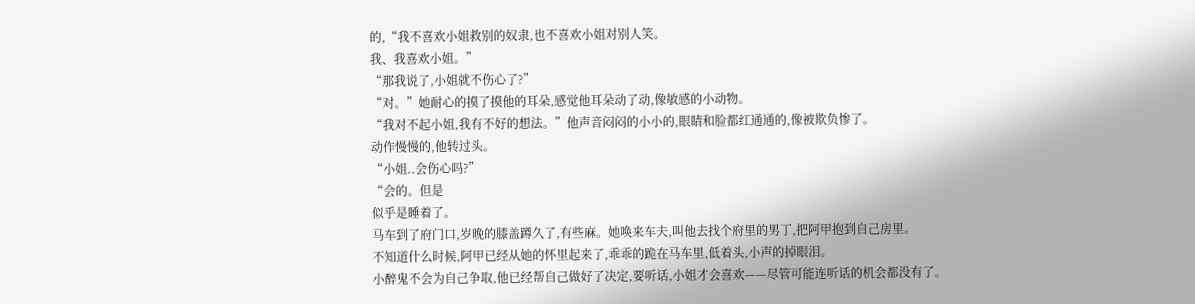的,“我不喜欢小姐救别的奴隶,也不喜欢小姐对别人笑。
我、我喜欢小姐。”
“那我说了,小姐就不伤心了?”
“对。”她耐心的摸了摸他的耳朵,感觉他耳朵动了动,像敏感的小动物。
“我对不起小姐,我有不好的想法。”他声音闷闷的小小的,眼睛和脸都红通通的,像被欺负惨了。
动作慢慢的,他转过头。
“小姐..会伤心吗?”
“会的。但是
似乎是睡着了。
马车到了府门口,岁晚的膝盖蹲久了,有些麻。她唤来车夫,叫他去找个府里的男丁,把阿甲抱到自己房里。
不知道什么时候,阿甲已经从她的怀里起来了,乖乖的跪在马车里,低着头,小声的掉眼泪。
小醉鬼不会为自己争取,他已经帮自己做好了决定,要听话,小姐才会喜欢——尽管可能连听话的机会都没有了。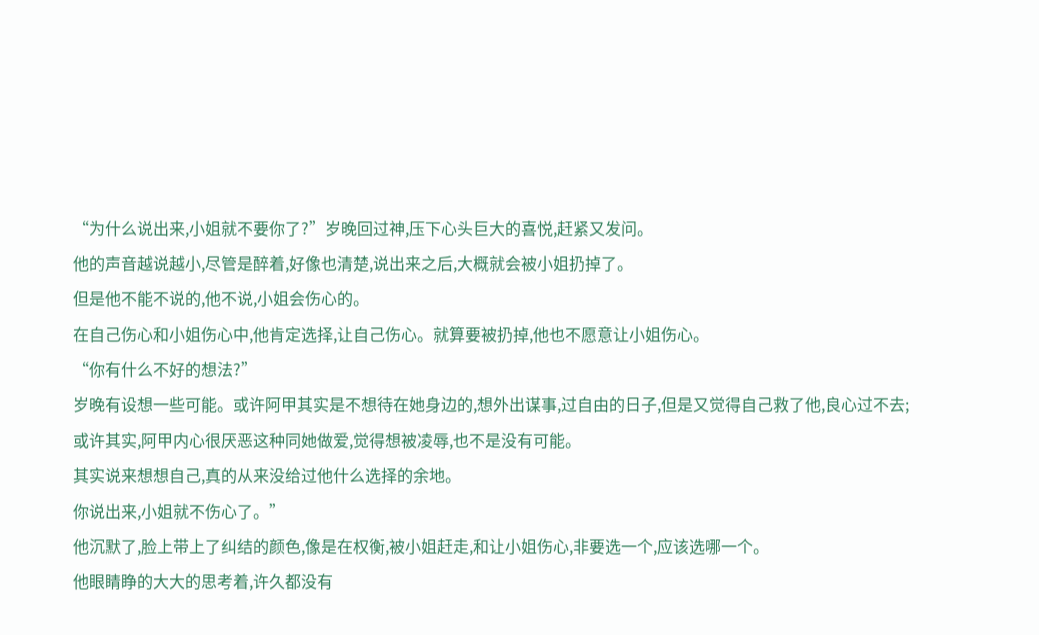“为什么说出来,小姐就不要你了?”岁晚回过神,压下心头巨大的喜悦,赶紧又发问。
他的声音越说越小,尽管是醉着,好像也清楚,说出来之后,大概就会被小姐扔掉了。
但是他不能不说的,他不说,小姐会伤心的。
在自己伤心和小姐伤心中,他肯定选择,让自己伤心。就算要被扔掉,他也不愿意让小姐伤心。
“你有什么不好的想法?”
岁晚有设想一些可能。或许阿甲其实是不想待在她身边的,想外出谋事,过自由的日子,但是又觉得自己救了他,良心过不去;或许其实,阿甲内心很厌恶这种同她做爱,觉得想被凌辱,也不是没有可能。
其实说来想想自己,真的从来没给过他什么选择的余地。
你说出来,小姐就不伤心了。”
他沉默了,脸上带上了纠结的颜色,像是在权衡,被小姐赶走,和让小姐伤心,非要选一个,应该选哪一个。
他眼睛睁的大大的思考着,许久都没有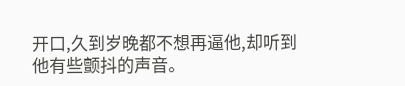开口,久到岁晚都不想再逼他,却听到他有些颤抖的声音。